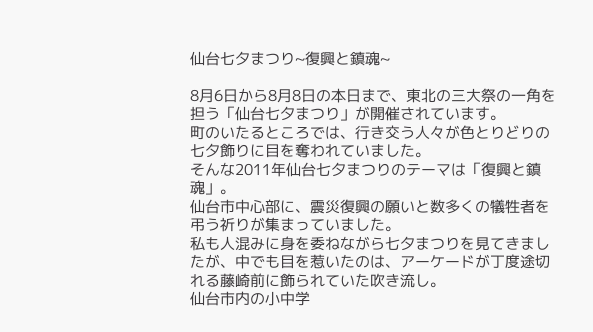仙台七夕まつり~復興と鎮魂~

8月6日から8月8日の本日まで、東北の三大祭の一角を担う「仙台七夕まつり」が開催されています。
町のいたるところでは、行き交う人々が色とりどりの七夕飾りに目を奪われていました。
そんな2011年仙台七夕まつりのテーマは「復興と鎮魂」。
仙台市中心部に、震災復興の願いと数多くの犠牲者を弔う祈りが集まっていました。
私も人混みに身を委ねながら七夕まつりを見てきましたが、中でも目を惹いたのは、アーケードが丁度途切れる藤崎前に飾られていた吹き流し。
仙台市内の小中学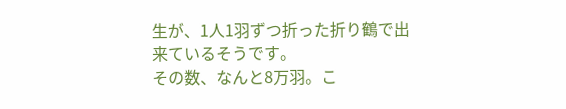生が、1人1羽ずつ折った折り鶴で出来ているそうです。
その数、なんと8万羽。こ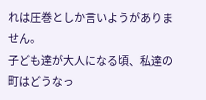れは圧巻としか言いようがありません。
子ども達が大人になる頃、私達の町はどうなっ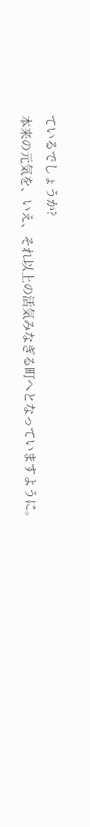ているでしょうか?
本来の元気を、いえ、それ以上の活気みなぎる町へとなっていますように。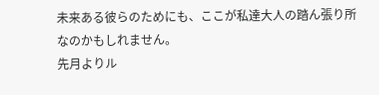未来ある彼らのためにも、ここが私達大人の踏ん張り所なのかもしれません。
先月よりル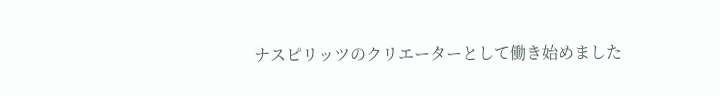ナスピリッツのクリエーターとして働き始めました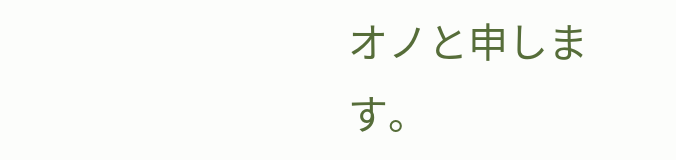オノと申します。